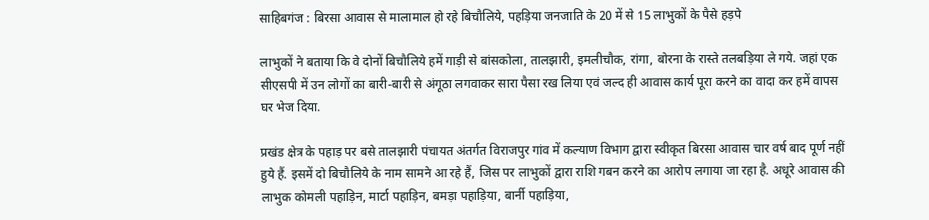साहिबगंज : बिरसा आवास से मालामाल हो रहे बिचौलिये, पहड़िया जनजाति के 20 में से 15 लाभुकों के पैसे हड़पे

लाभुकों ने बताया कि वे दोनों बिचौलिये हमें गाड़ी से बांसकोला, तालझारी, इमलीचौक, रांगा, बोरना के रास्ते तलबड़िया ले गये. जहां एक सीएसपी में उन लोगों का बारी-बारी से अंगूठा लगवाकर सारा पैसा रख लिया एवं जल्द ही आवास कार्य पूरा करने का वादा कर हमें वापस घर भेज दिया.

प्रखंड क्षेत्र के पहाड़ पर बसे तालझारी पंचायत अंतर्गत विराजपुर गांव में कल्याण विभाग द्वारा स्वीकृत बिरसा आवास चार वर्ष बाद पूर्ण नहीं हुये हैं. इसमें दो बिचौलिये के नाम सामने आ रहे हैं, जिस पर लाभुकों द्वारा राशि गबन करने का आरोप लगाया जा रहा है. अधूरे आवास की लाभुक कोमली पहाड़िन, मार्टा पहाड़िन, बमड़ा पहाड़िया, बार्नी पहाड़िया,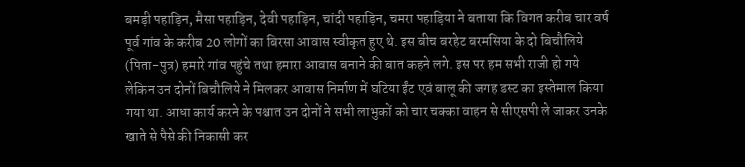बमड़ी पहाड़िन, मैसा पहाड़िन, देवी पहाड़िन, चांदी पहाड़िन, चमरा पहाड़िया ने बताया कि विगत करीब चार वर्ष पूर्व गांव के करीब 20 लोगों का बिरसा आवास स्वीकृत हुए थे. इस बीच बरहेट बरमसिया के दो बिचौलिये (पिता-पुत्र) हमारे गांव पहुंचे तथा हमारा आवास बनाने की बात कहने लगे. इस पर हम सभी राजी हो गये लेकिन उन दोनों बिचौलिये ने मिलकर आवास निर्माण में घटिया ईंट एवं बालू की जगह डस्ट का इस्तेमाल किया गया था. आधा कार्य करने के पश्चात उन दोनों ने सभी लाभुकों को चार चक्का वाहन से सीएसपी ले जाकर उनके खाते से पैसे की निकासी कर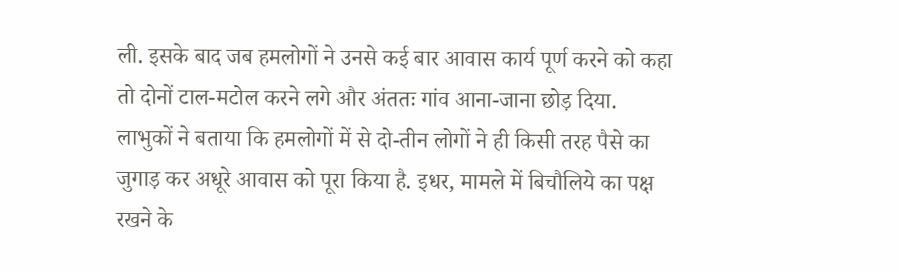ली. इसके बाद जब हमलोगों ने उनसे कई बार आवास कार्य पूर्ण करने को कहा तो दोनों टाल-मटोल करने लगे और अंततः गांव आना-जाना छोड़ दिया. लाभुकों ने बताया कि हमलोगों में से दो-तीन लोगों ने ही किसी तरह पैसे का जुगाड़ कर अधूरे आवास को पूरा किया है. इधर, मामले में बिचौलिये का पक्ष रखने के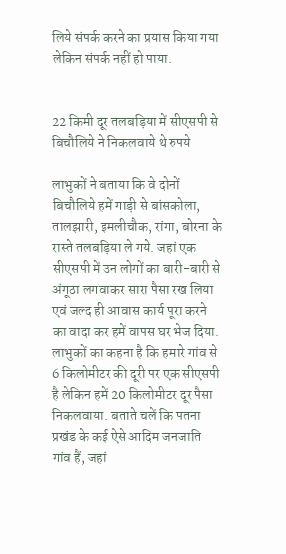लिये संपर्क करने का प्रयास किया गया लेकिन संपर्क नहीं हो पाया.


22 किमी दूर तलबड़िया में सीएसपी से बिचौलिये ने निकलवाये थे रुपये

लाभुकों ने बताया कि वे दोनों बिचौलिये हमें गाड़ी से बांसकोला, तालझारी, इमलीचौक, रांगा, बोरना के रास्ते तलबड़िया ले गये. जहां एक सीएसपी में उन लोगों का बारी-बारी से अंगूठा लगवाकर सारा पैसा रख लिया एवं जल्द ही आवास कार्य पूरा करने का वादा कर हमें वापस घर भेज दिया. लाभुकों का कहना है कि हमारे गांव से 6 किलोमीटर की दूरी पर एक सीएसपी है लेकिन हमें 20 किलोमीटर दूर पैसा निकलवाया. बताते चलें कि पतना प्रखंड के कई ऐसे आदिम जनजाति गांव हैं, जहां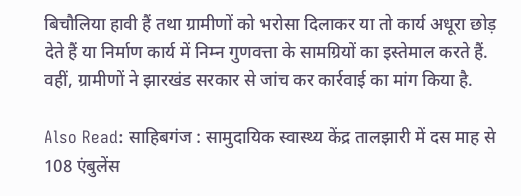बिचौलिया हावी हैं तथा ग्रामीणों को भरोसा दिलाकर या तो कार्य अधूरा छोड़ देते हैं या निर्माण कार्य में निम्न गुणवत्ता के सामग्रियों का इस्तेमाल करते हैं. वहीं, ग्रामीणों ने झारखंड सरकार से जांच कर कार्रवाई का मांग किया है.

Also Read: साहिबगंज : सामुदायिक स्वास्थ्य केंद्र तालझारी में दस माह से 108 एंबुलेंस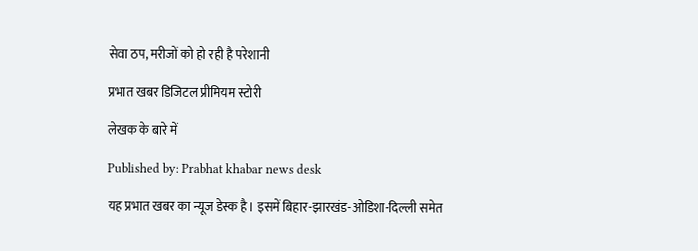सेवा ठप, मरीजों को हो रही है परेशानी

प्रभात खबर डिजिटल प्रीमियम स्टोरी

लेखक के बारे में

Published by: Prabhat khabar news desk

यह प्रभात खबर का न्यूज डेस्क है। इसमें बिहार-झारखंड-ओडिशा-दिल्‍ली समेत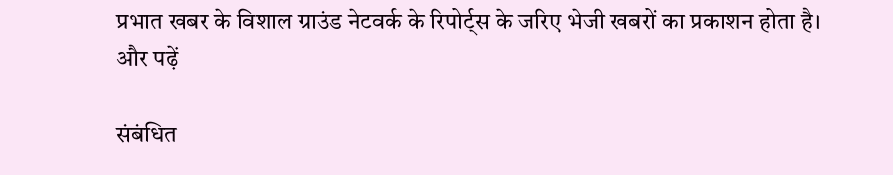प्रभात खबर के विशाल ग्राउंड नेटवर्क के रिपोर्ट्स के जरिए भेजी खबरों का प्रकाशन होता है।
और पढ़ें

संबंधित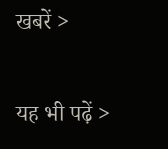खबरें >

यह भी पढ़ें >